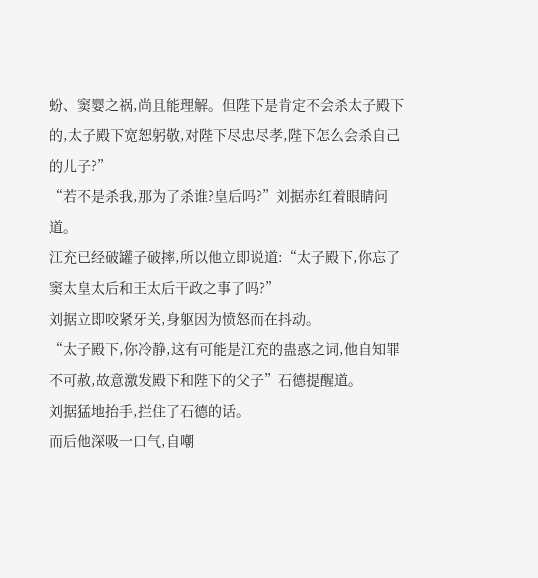蚡、窦婴之祸,尚且能理解。但陛下是肯定不会杀太子殿下的,太子殿下宽恕躬敬,对陛下尽忠尽孝,陛下怎么会杀自己的儿子?”
“若不是杀我,那为了杀谁?皇后吗?”刘据赤红着眼睛问道。
江充已经破罐子破摔,所以他立即说道:“太子殿下,你忘了窦太皇太后和王太后干政之事了吗?”
刘据立即咬紧牙关,身躯因为愤怒而在抖动。
“太子殿下,你冷静,这有可能是江充的蛊惑之词,他自知罪不可赦,故意激发殿下和陛下的父子”石德提醒道。
刘据猛地抬手,拦住了石德的话。
而后他深吸一口气,自嘲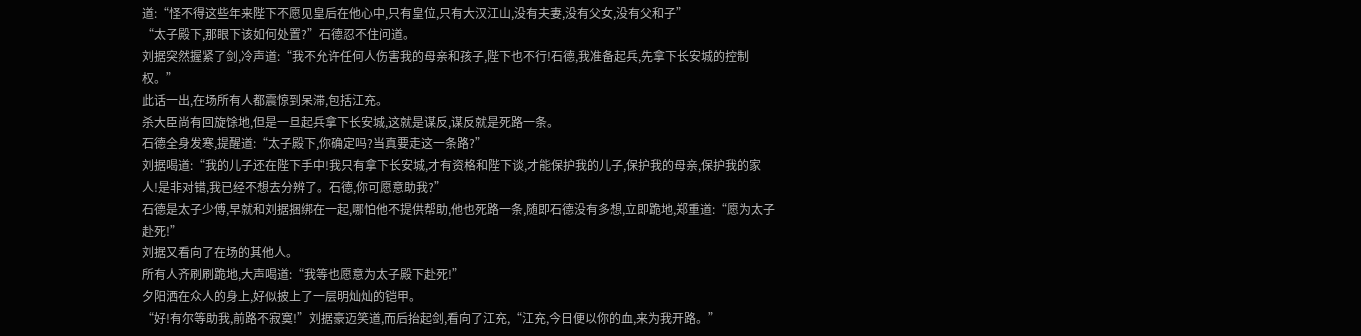道:“怪不得这些年来陛下不愿见皇后在他心中,只有皇位,只有大汉江山,没有夫妻,没有父女,没有父和子”
“太子殿下,那眼下该如何处置?”石德忍不住问道。
刘据突然握紧了剑,冷声道:“我不允许任何人伤害我的母亲和孩子,陛下也不行!石德,我准备起兵,先拿下长安城的控制权。”
此话一出,在场所有人都震惊到呆滞,包括江充。
杀大臣尚有回旋馀地,但是一旦起兵拿下长安城,这就是谋反,谋反就是死路一条。
石德全身发寒,提醒道:“太子殿下,你确定吗?当真要走这一条路?”
刘据喝道:“我的儿子还在陛下手中!我只有拿下长安城,才有资格和陛下谈,才能保护我的儿子,保护我的母亲,保护我的家人!是非对错,我已经不想去分辨了。石德,你可愿意助我?”
石德是太子少傅,早就和刘据捆绑在一起,哪怕他不提供帮助,他也死路一条,随即石德没有多想,立即跪地,郑重道:“愿为太子赴死!”
刘据又看向了在场的其他人。
所有人齐刷刷跪地,大声喝道:“我等也愿意为太子殿下赴死!”
夕阳洒在众人的身上,好似披上了一层明灿灿的铠甲。
“好!有尔等助我,前路不寂寞!”刘据豪迈笑道,而后抬起剑,看向了江充,“江充,今日便以你的血,来为我开路。”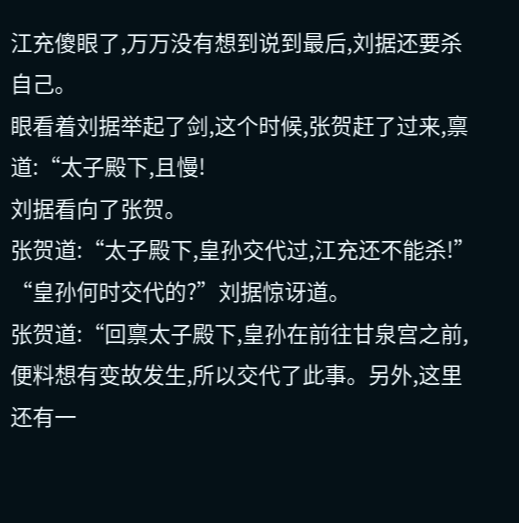江充傻眼了,万万没有想到说到最后,刘据还要杀自己。
眼看着刘据举起了剑,这个时候,张贺赶了过来,禀道:“太子殿下,且慢!
刘据看向了张贺。
张贺道:“太子殿下,皇孙交代过,江充还不能杀!”
“皇孙何时交代的?”刘据惊讶道。
张贺道:“回禀太子殿下,皇孙在前往甘泉宫之前,便料想有变故发生,所以交代了此事。另外,这里还有一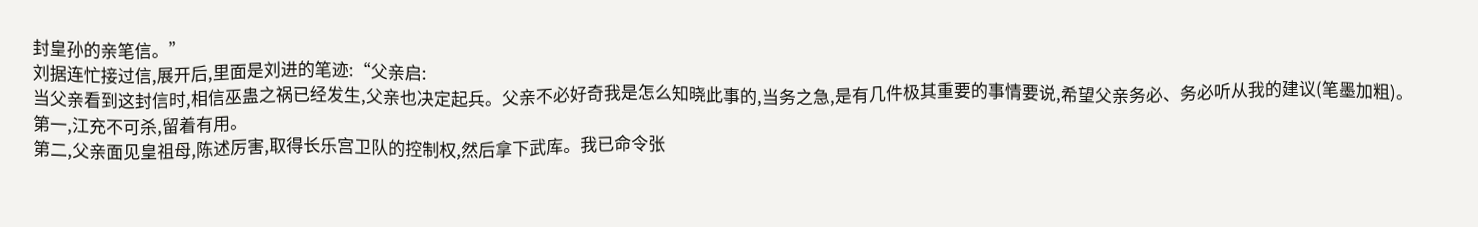封皇孙的亲笔信。”
刘据连忙接过信,展开后,里面是刘进的笔迹:“父亲启:
当父亲看到这封信时,相信巫蛊之祸已经发生,父亲也决定起兵。父亲不必好奇我是怎么知晓此事的,当务之急,是有几件极其重要的事情要说,希望父亲务必、务必听从我的建议(笔墨加粗)。
第一,江充不可杀,留着有用。
第二,父亲面见皇祖母,陈述厉害,取得长乐宫卫队的控制权,然后拿下武库。我已命令张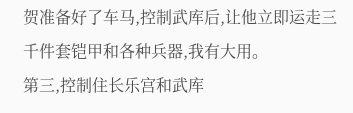贺准备好了车马,控制武库后,让他立即运走三千件套铠甲和各种兵器,我有大用。
第三,控制住长乐宫和武库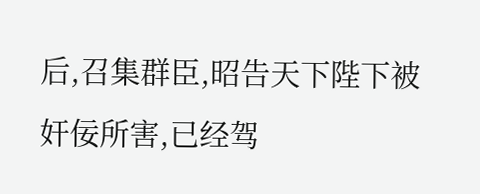后,召集群臣,昭告天下陛下被奸佞所害,已经驾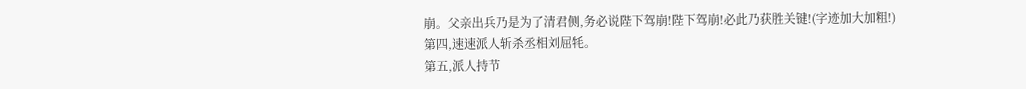崩。父亲出兵乃是为了清君侧,务必说陛下驾崩!陛下驾崩!必此乃获胜关键!(字迹加大加粗!)
第四,速速派人斩杀丞相刘屈牦。
第五,派人持节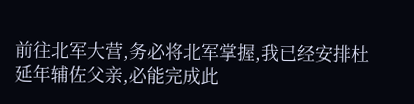前往北军大营,务必将北军掌握,我已经安排杜延年辅佐父亲,必能完成此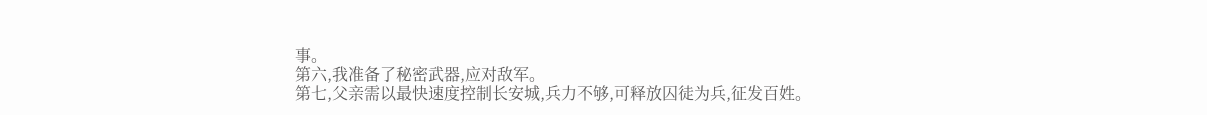事。
第六,我准备了秘密武器,应对敌军。
第七,父亲需以最快速度控制长安城,兵力不够,可释放囚徒为兵,征发百姓。